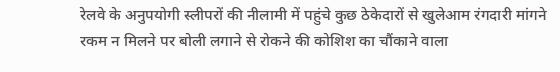रेलवे के अनुपयोगी स्लीपरों की नीलामी में पहुंचे कुछ ठेकेदारों से खुलेआम रंगदारी मांगने रकम न मिलने पर बोली लगाने से रोकने की कोशिश का चौंकाने वाला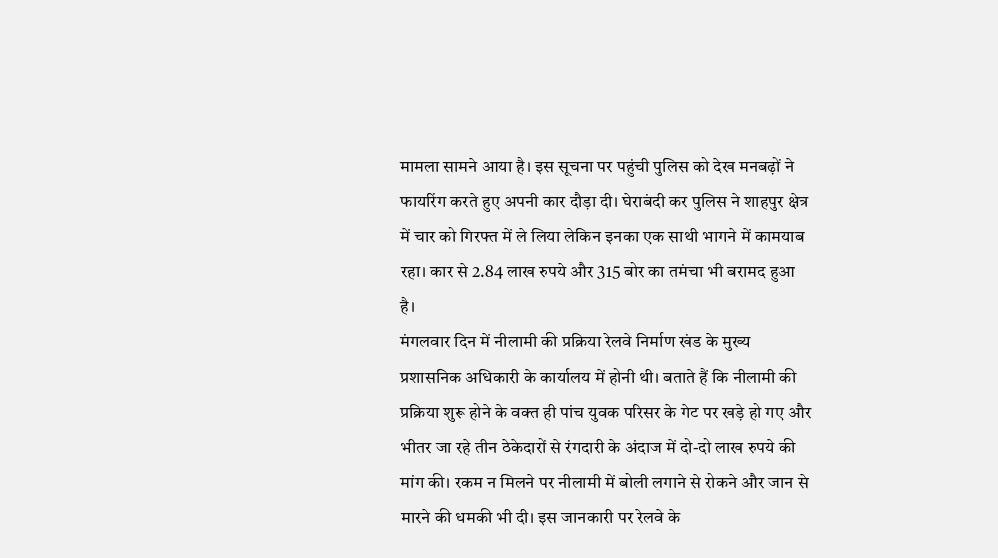मामला सामने आया है। इस सूचना पर पहुंची पुलिस को देख मनबढ़ों ने फायरिंग करते हुए अपनी कार दौड़ा दी। घेराबंदी कर पुलिस ने शाहपुर क्षेत्र में चार को गिरफ्त में ले लिया लेकिन इनका एक साथी भागने में कामयाब रहा। कार से 2.84 लाख रुपये और 315 बोर का तमंचा भी बरामद हुआ है।
मंगलवार दिन में नीलामी की प्रक्रिया रेलवे निर्माण खंड के मुख्य प्रशासनिक अधिकारी के कार्यालय में होनी थी। बताते हैं कि नीलामी की प्रक्रिया शुरू होने के वक्त ही पांच युवक परिसर के गेट पर खड़े हो गए और भीतर जा रहे तीन ठेकेदारों से रंगदारी के अंदाज में दो-दो लाख रुपये की मांग की। रकम न मिलने पर नीलामी में बोली लगाने से रोकने और जान से मारने की धमकी भी दी। इस जानकारी पर रेलवे के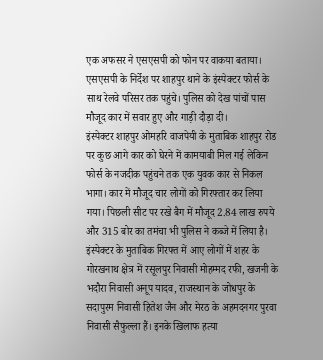एक अफसर ने एसएसपी को फोन पर वाकया बताया। एसएसपी के निर्देश पर शाहपुर थाने के इंस्पेक्टर फोर्स के साथ रेलवे परिसर तक पहुंचे। पुलिस को देख पांचों पास मौजूद कार में सवार हुए और गाड़ी दौड़ा दी।
इंस्पेक्टर शाहपुर ओमहरि वाजपेयी के मुताबिक शाहपुर रोड पर कुछ आगे कार को घेरने में कामयाबी मिल गई लेकिन फोर्स के नजदीक पहुंचने तक एक युवक कार से निकल भागा। कार में मौजूद चार लोगों को गिरफ्तार कर लिया गया। पिछली सीट पर रखे बैग में मौजूद 2.84 लाख रुपये और 315 बोर का तमंचा भी पुलिस ने कब्जे में लिया है।
इंस्पेक्टर के मुताबिक गिरफ्त में आए लोगों में शहर के गोरखनाथ क्षेत्र में रसूलपुर निवासी मोहम्मद रफी, खजनी के भदौरा निवासी अनूप यादव, राजस्थान के जोधपुर के सदापुरम निवासी हितेश जैन और मेरठ के अहमदनगर पुरवा निवासी सैफुल्ला हैं। इनके खिलाफ हत्या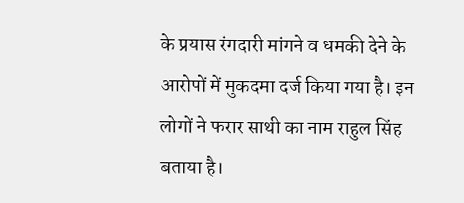के प्रयास रंगदारी मांगने व धमकी देने के आरोपों में मुकदमा दर्ज किया गया है। इन लोगों ने फरार साथी का नाम राहुल सिंह बताया है।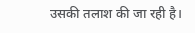उसकी तलाश की जा रही है।